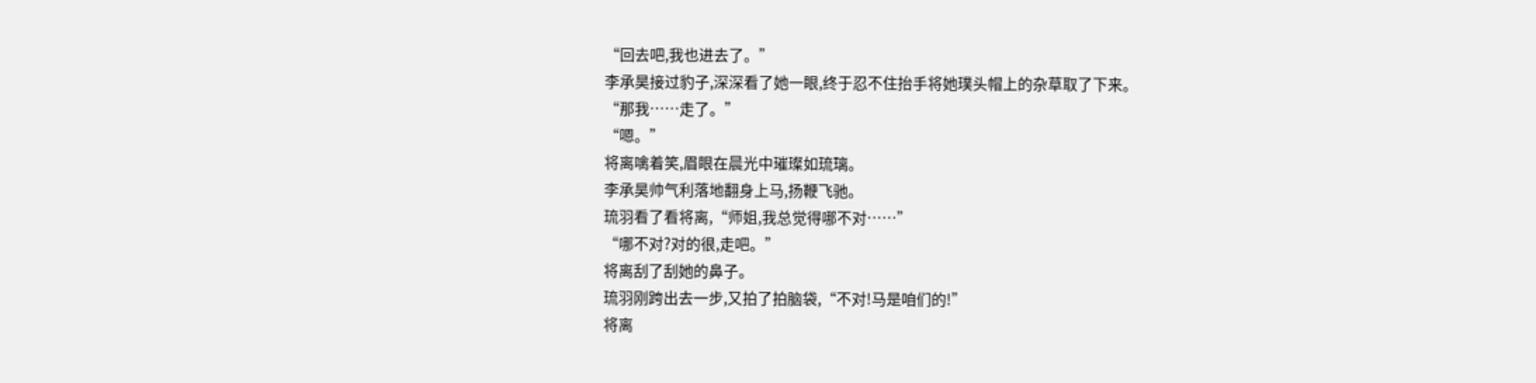“回去吧,我也进去了。”
李承昊接过豹子,深深看了她一眼,终于忍不住抬手将她璞头帽上的杂草取了下来。
“那我……走了。”
“嗯。”
将离噙着笑,眉眼在晨光中璀璨如琉璃。
李承昊帅气利落地翻身上马,扬鞭飞驰。
琉羽看了看将离,“师姐,我总觉得哪不对……”
“哪不对?对的很,走吧。”
将离刮了刮她的鼻子。
琉羽刚跨出去一步,又拍了拍脑袋,“不对!马是咱们的!”
将离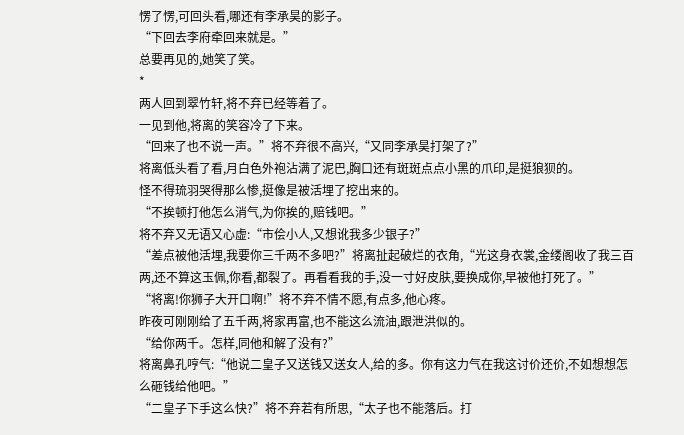愣了愣,可回头看,哪还有李承昊的影子。
“下回去李府牵回来就是。”
总要再见的,她笑了笑。
*
两人回到翠竹轩,将不弃已经等着了。
一见到他,将离的笑容冷了下来。
“回来了也不说一声。”将不弃很不高兴,“又同李承昊打架了?”
将离低头看了看,月白色外袍沾满了泥巴,胸口还有斑斑点点小黑的爪印,是挺狼狈的。
怪不得琉羽哭得那么惨,挺像是被活埋了挖出来的。
“不挨顿打他怎么消气,为你挨的,赔钱吧。”
将不弃又无语又心虚:“市侩小人,又想讹我多少银子?”
“差点被他活埋,我要你三千两不多吧?”将离扯起破烂的衣角,“光这身衣裳,金缕阁收了我三百两,还不算这玉佩,你看,都裂了。再看看我的手,没一寸好皮肤,要换成你,早被他打死了。”
“将离!你狮子大开口啊!”将不弃不情不愿,有点多,他心疼。
昨夜可刚刚给了五千两,将家再富,也不能这么流油,跟泄洪似的。
“给你两千。怎样,同他和解了没有?”
将离鼻孔哼气:“他说二皇子又送钱又送女人,给的多。你有这力气在我这讨价还价,不如想想怎么砸钱给他吧。”
“二皇子下手这么快?”将不弃若有所思,“太子也不能落后。打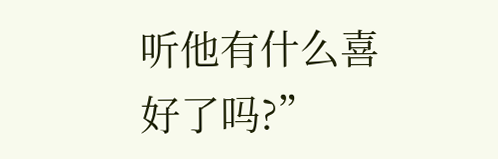听他有什么喜好了吗?”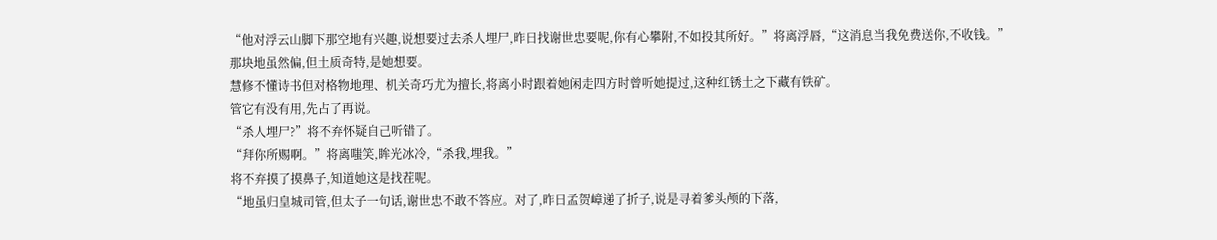“他对浮云山脚下那空地有兴趣,说想要过去杀人埋尸,昨日找谢世忠要呢,你有心攀附,不如投其所好。”将离浮唇,“这消息当我免费送你,不收钱。”
那块地虽然偏,但土质奇特,是她想要。
慧修不懂诗书但对格物地理、机关奇巧尤为擅长,将离小时跟着她闲走四方时曾听她提过,这种红锈土之下藏有铁矿。
管它有没有用,先占了再说。
“杀人埋尸?”将不弃怀疑自己听错了。
“拜你所赐啊。”将离嗤笑,眸光冰冷,“杀我,埋我。”
将不弃摸了摸鼻子,知道她这是找茬呢。
“地虽归皇城司管,但太子一句话,谢世忠不敢不答应。对了,昨日孟贺嶂递了折子,说是寻着爹头颅的下落,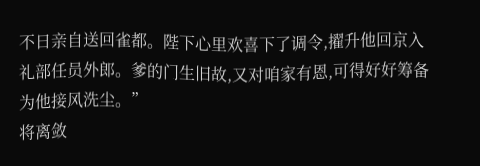不日亲自送回雀都。陛下心里欢喜下了调令,擢升他回京入礼部任员外郎。爹的门生旧故,又对咱家有恩,可得好好筹备为他接风洗尘。”
将离敛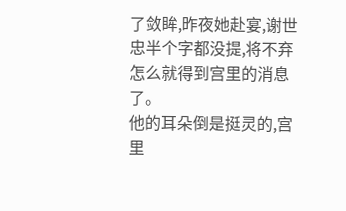了敛眸,昨夜她赴宴,谢世忠半个字都没提,将不弃怎么就得到宫里的消息了。
他的耳朵倒是挺灵的,宫里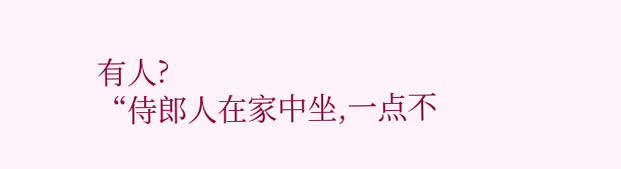有人?
“侍郎人在家中坐,一点不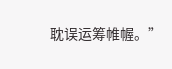耽误运筹帷幄。”